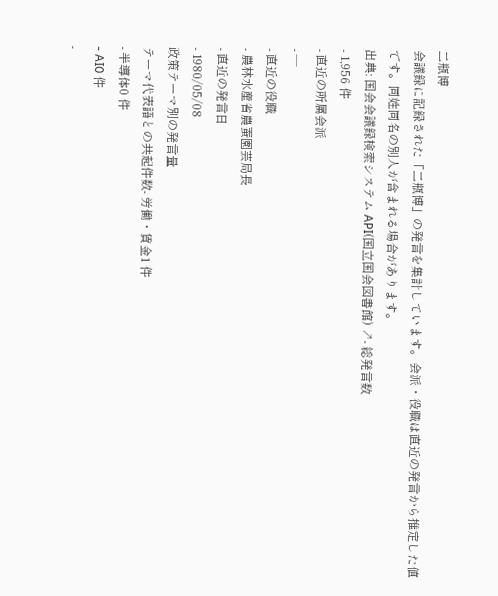二瓶博
会議録に記録された「二瓶博」の発言を集計しています。会派・役職は直近の発言から推定した値です。同姓同名の別人が含まれる場合があります。
出典: 国会会議録検索システム API(国立国会図書館) ↗- 総発言数
- 1,956 件
- 直近の所属会派
- —
- 直近の役職
- 農林水産省農蚕園芸局長
- 直近の発言日
- 1980/05/08
政策テーマ別の発言量
テーマ代表語との共起件数- 労働・賃金1 件
- 半導体0 件
- AI0 件
-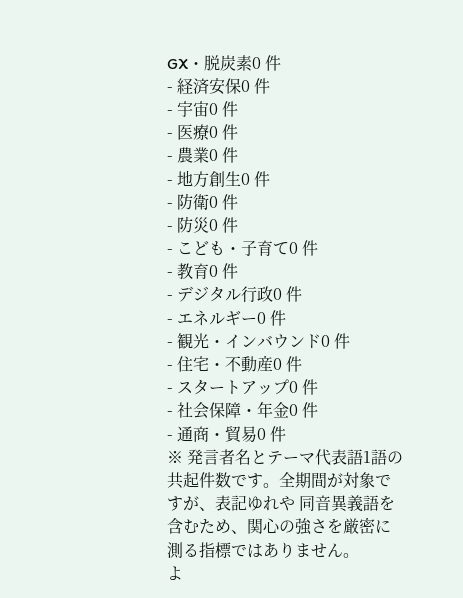GX・脱炭素0 件
- 経済安保0 件
- 宇宙0 件
- 医療0 件
- 農業0 件
- 地方創生0 件
- 防衛0 件
- 防災0 件
- こども・子育て0 件
- 教育0 件
- デジタル行政0 件
- エネルギー0 件
- 観光・インバウンド0 件
- 住宅・不動産0 件
- スタートアップ0 件
- 社会保障・年金0 件
- 通商・貿易0 件
※ 発言者名とテーマ代表語1語の共起件数です。全期間が対象ですが、表記ゆれや 同音異義語を含むため、関心の強さを厳密に測る指標ではありません。
よ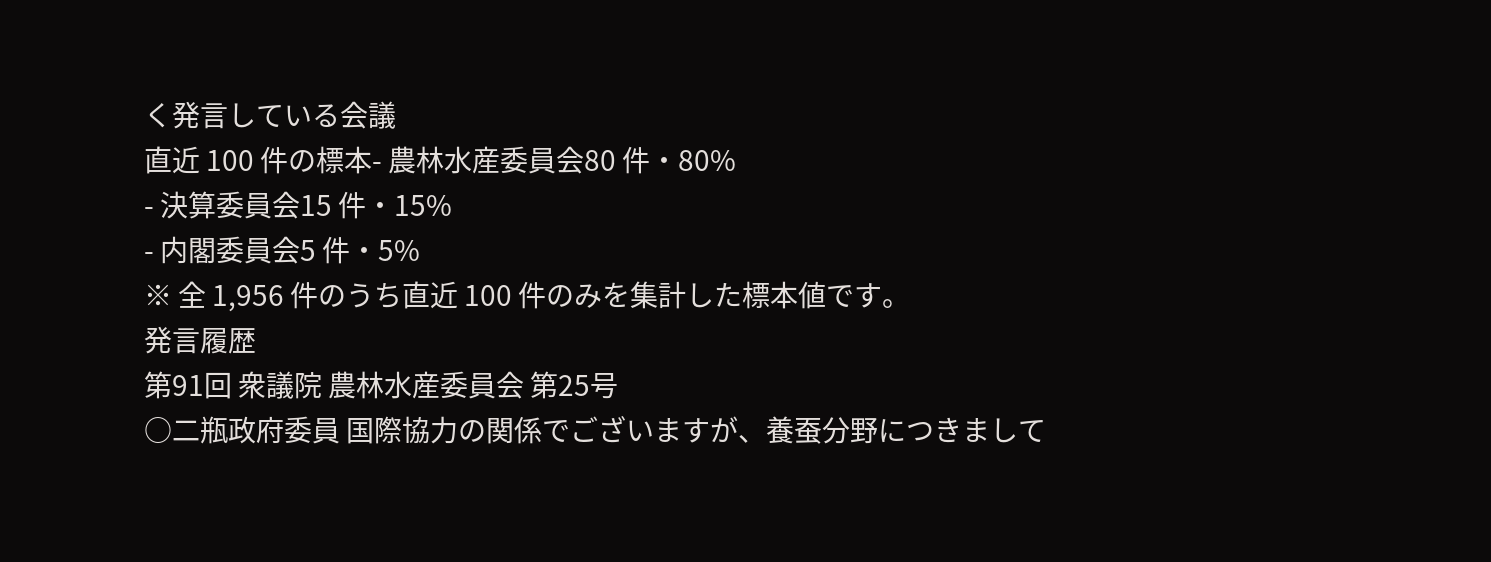く発言している会議
直近 100 件の標本- 農林水産委員会80 件・80%
- 決算委員会15 件・15%
- 内閣委員会5 件・5%
※ 全 1,956 件のうち直近 100 件のみを集計した標本値です。
発言履歴
第91回 衆議院 農林水産委員会 第25号
○二瓶政府委員 国際協力の関係でございますが、養蚕分野につきまして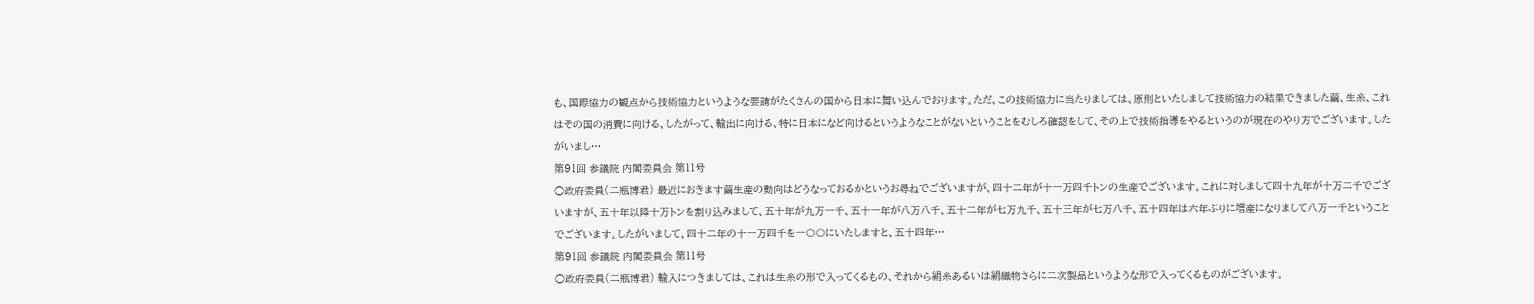も、国際協力の観点から技術協力というような要請がたくさんの国から日本に舞い込んでおります。ただ、この技術協力に当たりましては、原則といたしまして技術協力の結果できました繭、生糸、これはその国の消費に向ける、したがって、輸出に向ける、特に日本になど向けるというようなことがないということをむしろ確認をして、その上で技術指導をやるというのが現在のやり方でございます。したがいまし…
第91回 参議院 内閣委員会 第11号
○政府委員(二瓶博君) 最近におきます繭生産の動向はどうなっておるかというお尋ねでございますが、四十二年が十一万四千トンの生産でございます。これに対しまして四十九年が十万二千でございますが、五十年以降十万トンを割り込みまして、五十年が九万一千、五十一年が八万八千、五十二年が七万九千、五十三年が七万八千、五十四年は六年ぶりに増産になりまして八万一千ということでございます。したがいまして、四十二年の十一万四千を一〇〇にいたしますと、五十四年…
第91回 参議院 内閣委員会 第11号
○政府委員(二瓶博君) 輸入につきましては、これは生糸の形で入ってくるもの、それから絹糸あるいは絹織物さらに二次製品というような形で入ってくるものがございます。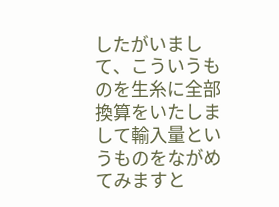したがいまして、こういうものを生糸に全部換算をいたしまして輸入量というものをながめてみますと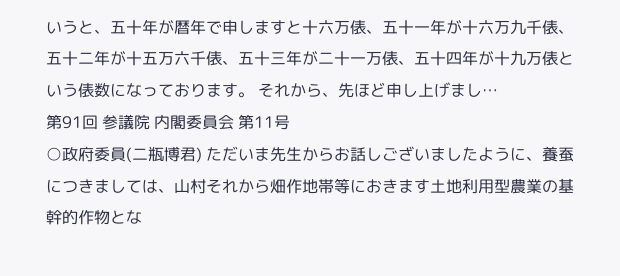いうと、五十年が暦年で申しますと十六万俵、五十一年が十六万九千俵、五十二年が十五万六千俵、五十三年が二十一万俵、五十四年が十九万俵という俵数になっております。 それから、先ほど申し上げまし…
第91回 参議院 内閣委員会 第11号
○政府委員(二瓶博君) ただいま先生からお話しございましたように、養蚕につきましては、山村それから畑作地帯等におきます土地利用型農業の基幹的作物とな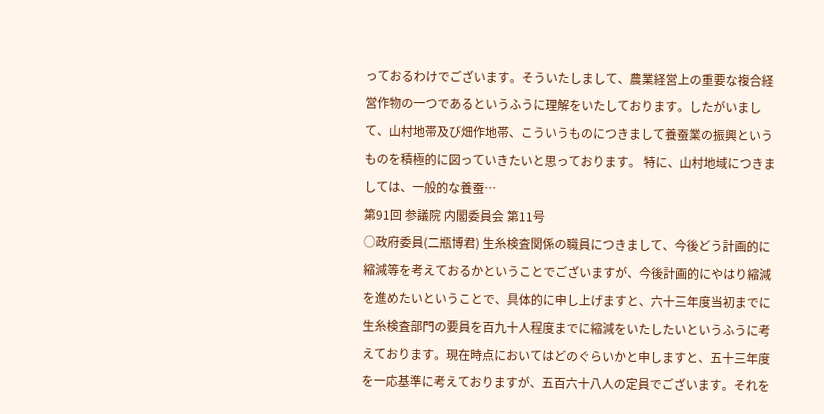っておるわけでございます。そういたしまして、農業経営上の重要な複合経営作物の一つであるというふうに理解をいたしております。したがいまして、山村地帯及び畑作地帯、こういうものにつきまして養蚕業の振興というものを積極的に図っていきたいと思っております。 特に、山村地域につきましては、一般的な養蚕…
第91回 参議院 内閣委員会 第11号
○政府委員(二瓶博君) 生糸検査関係の職員につきまして、今後どう計画的に縮減等を考えておるかということでございますが、今後計画的にやはり縮減を進めたいということで、具体的に申し上げますと、六十三年度当初までに生糸検査部門の要員を百九十人程度までに縮減をいたしたいというふうに考えております。現在時点においてはどのぐらいかと申しますと、五十三年度を一応基準に考えておりますが、五百六十八人の定員でございます。それを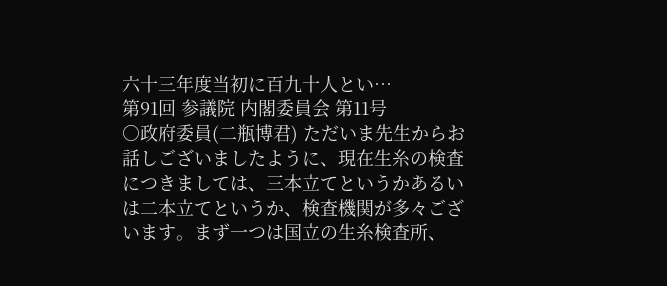六十三年度当初に百九十人とい…
第91回 参議院 内閣委員会 第11号
○政府委員(二瓶博君) ただいま先生からお話しございましたように、現在生糸の検査につきましては、三本立てというかあるいは二本立てというか、検査機関が多々ございます。まず一つは国立の生糸検査所、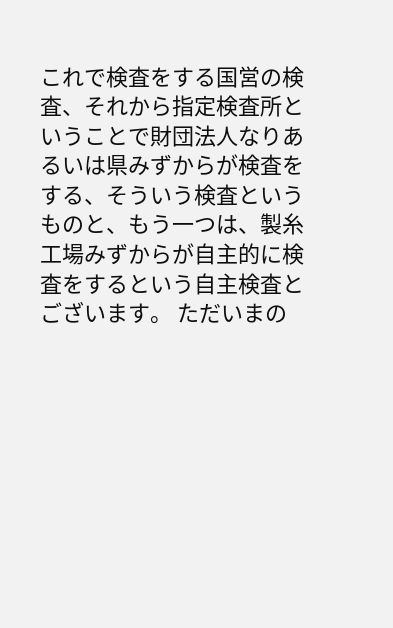これで検査をする国営の検査、それから指定検査所ということで財団法人なりあるいは県みずからが検査をする、そういう検査というものと、もう一つは、製糸工場みずからが自主的に検査をするという自主検査とございます。 ただいまの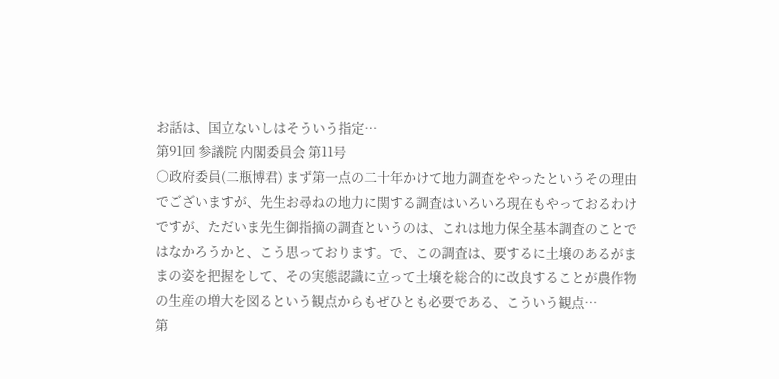お話は、国立ないしはそういう指定…
第91回 参議院 内閣委員会 第11号
○政府委員(二瓶博君) まず第一点の二十年かけて地力調査をやったというその理由でございますが、先生お尋ねの地力に関する調査はいろいろ現在もやっておるわけですが、ただいま先生御指摘の調査というのは、これは地力保全基本調査のことではなかろうかと、こう思っております。で、この調査は、要するに土壌のあるがままの姿を把握をして、その実態認識に立って土壌を総合的に改良することが農作物の生産の増大を図るという観点からもぜひとも必要である、こういう観点…
第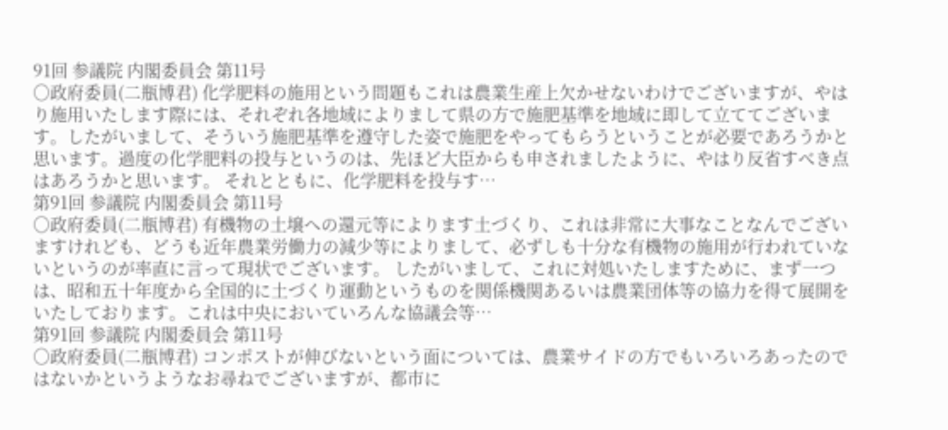91回 参議院 内閣委員会 第11号
○政府委員(二瓶博君) 化学肥料の施用という問題もこれは農業生産上欠かせないわけでございますが、やはり施用いたします際には、それぞれ各地域によりまして県の方で施肥基準を地域に即して立ててございます。したがいまして、そういう施肥基準を遵守した姿で施肥をやってもらうということが必要であろうかと思います。過度の化学肥料の投与というのは、先ほど大臣からも申されましたように、やはり反省すべき点はあろうかと思います。 それとともに、化学肥料を投与す…
第91回 参議院 内閣委員会 第11号
○政府委員(二瓶博君) 有機物の土壌への還元等によります土づくり、これは非常に大事なことなんでございますけれども、どうも近年農業労働力の減少等によりまして、必ずしも十分な有機物の施用が行われていないというのが率直に言って現状でございます。 したがいまして、これに対処いたしますために、まず一つは、昭和五十年度から全国的に土づくり運動というものを関係機関あるいは農業団体等の協力を得て展開をいたしております。これは中央においていろんな協議会等…
第91回 参議院 内閣委員会 第11号
○政府委員(二瓶博君) コンポストが伸びないという面については、農業サイドの方でもいろいろあったのではないかというようなお尋ねでございますが、都市に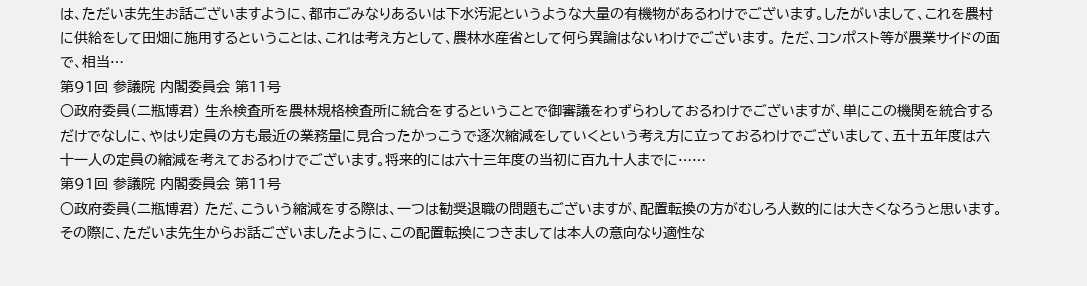は、ただいま先生お話ございますように、都市ごみなりあるいは下水汚泥というような大量の有機物があるわけでございます。したがいまして、これを農村に供給をして田畑に施用するということは、これは考え方として、農林水産省として何ら異論はないわけでございます。 ただ、コンポスト等が農業サイドの面で、相当…
第91回 参議院 内閣委員会 第11号
○政府委員(二瓶博君) 生糸検査所を農林規格検査所に統合をするということで御審議をわずらわしておるわけでございますが、単にこの機関を統合するだけでなしに、やはり定員の方も最近の業務量に見合ったかっこうで逐次縮減をしていくという考え方に立っておるわけでございまして、五十五年度は六十一人の定員の縮減を考えておるわけでございます。将来的には六十三年度の当初に百九十人までに……
第91回 参議院 内閣委員会 第11号
○政府委員(二瓶博君) ただ、こういう縮減をする際は、一つは勧奨退職の問題もございますが、配置転換の方がむしろ人数的には大きくなろうと思います。その際に、ただいま先生からお話ございましたように、この配置転換につきましては本人の意向なり適性な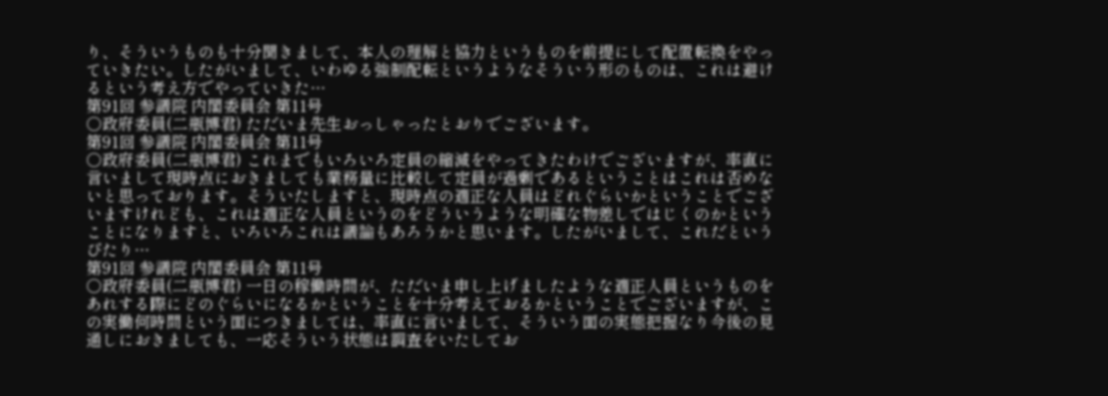り、そういうものも十分聞きまして、本人の理解と協力というものを前提にして配置転換をやっていきたい。したがいまして、いわゆる強制配転というようなそういう形のものは、これは避けるという考え方でやっていきた…
第91回 参議院 内閣委員会 第11号
○政府委員(二瓶博君) ただいま先生おっしゃったとおりでございます。
第91回 参議院 内閣委員会 第11号
○政府委員(二瓶博君) これまでもいろいろ定員の縮減をやってきたわけでございますが、率直に言いまして現時点におきましても業務量に比較して定員が過剰であるということはこれは否めないと思っております。そういたしますと、現時点の適正な人員はどれぐらいかということでございますけれども、これは適正な人員というのをどういうような明確な物差しではじくのかということになりますと、いろいろこれは議論もあろうかと思います。したがいまして、これだというぴたり…
第91回 参議院 内閣委員会 第11号
○政府委員(二瓶博君) 一日の稼働時間が、ただいま申し上げましたような適正人員というものをあれする際にどのぐらいになるかということを十分考えておるかということでございますが、この実働何時間という面につきましては、率直に言いまして、そういう面の実態把握なり今後の見通しにおきましても、一応そういう状態は調査をいたしてお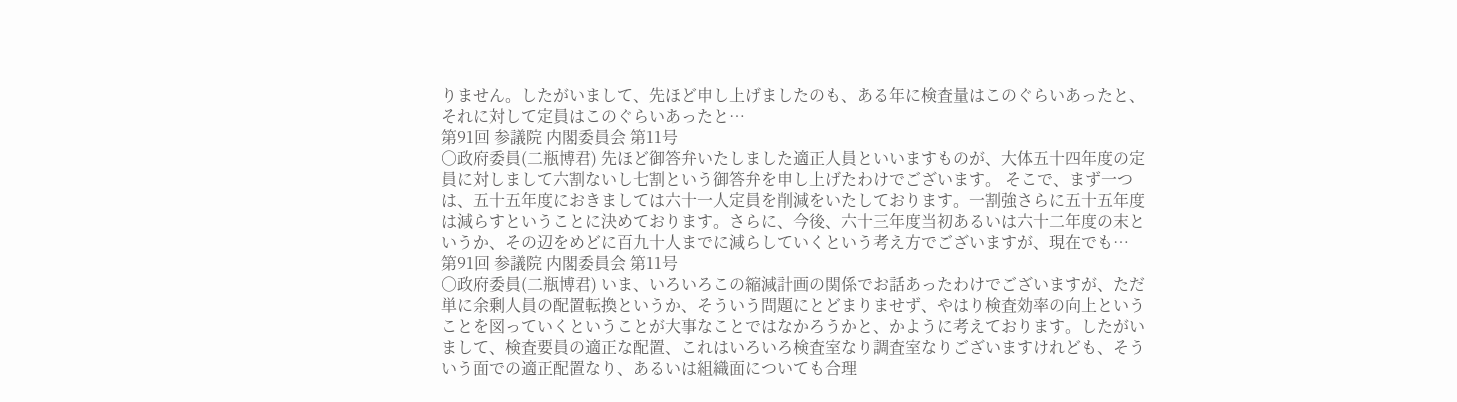りません。したがいまして、先ほど申し上げましたのも、ある年に検査量はこのぐらいあったと、それに対して定員はこのぐらいあったと…
第91回 参議院 内閣委員会 第11号
○政府委員(二瓶博君) 先ほど御答弁いたしました適正人員といいますものが、大体五十四年度の定員に対しまして六割ないし七割という御答弁を申し上げたわけでございます。 そこで、まず一つは、五十五年度におきましては六十一人定員を削減をいたしております。一割強さらに五十五年度は減らすということに決めております。さらに、今後、六十三年度当初あるいは六十二年度の末というか、その辺をめどに百九十人までに減らしていくという考え方でございますが、現在でも…
第91回 参議院 内閣委員会 第11号
○政府委員(二瓶博君) いま、いろいろこの縮減計画の関係でお話あったわけでございますが、ただ単に余剰人員の配置転換というか、そういう問題にとどまりませず、やはり検査効率の向上ということを図っていくということが大事なことではなかろうかと、かように考えております。したがいまして、検査要員の適正な配置、これはいろいろ検査室なり調査室なりございますけれども、そういう面での適正配置なり、あるいは組織面についても合理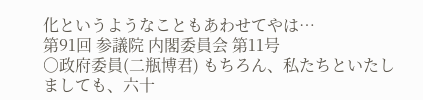化というようなこともあわせてやは…
第91回 参議院 内閣委員会 第11号
○政府委員(二瓶博君) もちろん、私たちといたしましても、六十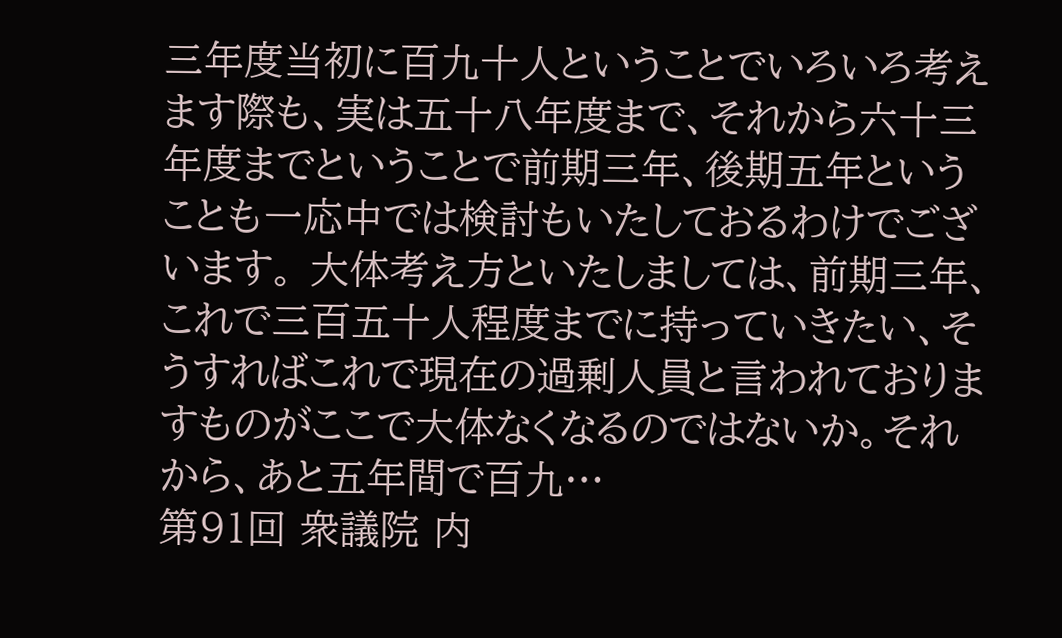三年度当初に百九十人ということでいろいろ考えます際も、実は五十八年度まで、それから六十三年度までということで前期三年、後期五年ということも一応中では検討もいたしておるわけでございます。 大体考え方といたしましては、前期三年、これで三百五十人程度までに持っていきたい、そうすればこれで現在の過剰人員と言われておりますものがここで大体なくなるのではないか。それから、あと五年間で百九…
第91回 衆議院 内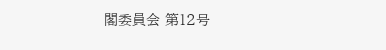閣委員会 第12号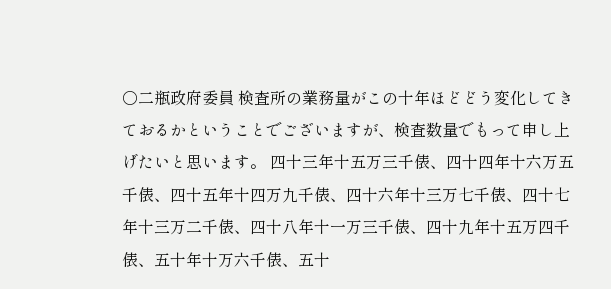○二瓶政府委員 検査所の業務量がこの十年ほどどう変化してきておるかということでございますが、検査数量でもって申し上げたいと思います。 四十三年十五万三千俵、四十四年十六万五千俵、四十五年十四万九千俵、四十六年十三万七千俵、四十七年十三万二千俵、四十八年十一万三千俵、四十九年十五万四千俵、五十年十万六千俵、五十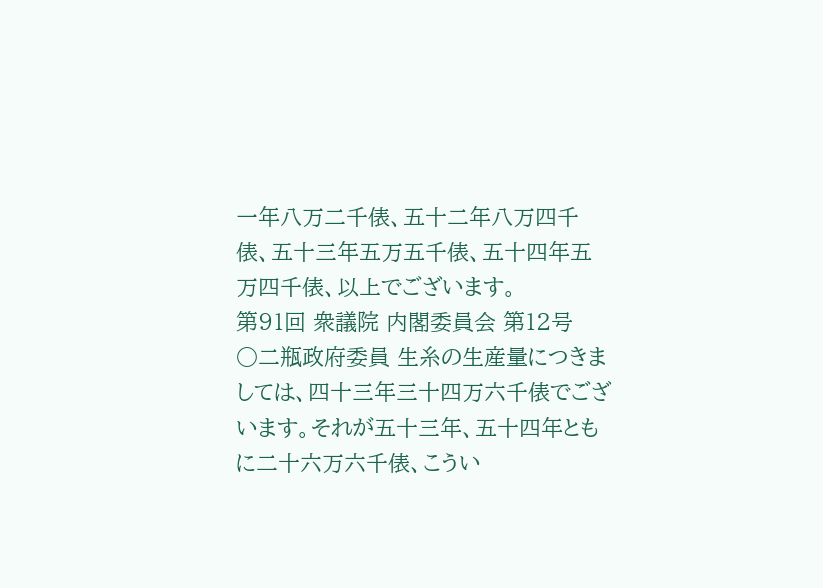一年八万二千俵、五十二年八万四千俵、五十三年五万五千俵、五十四年五万四千俵、以上でございます。
第91回 衆議院 内閣委員会 第12号
○二瓶政府委員 生糸の生産量につきましては、四十三年三十四万六千俵でございます。それが五十三年、五十四年ともに二十六万六千俵、こうい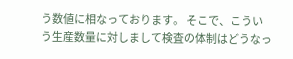う数値に相なっております。 そこで、こういう生産数量に対しまして検査の体制はどうなっ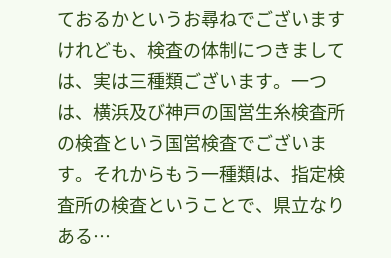ておるかというお尋ねでございますけれども、検査の体制につきましては、実は三種類ございます。一つは、横浜及び神戸の国営生糸検査所の検査という国営検査でございます。それからもう一種類は、指定検査所の検査ということで、県立なりある…